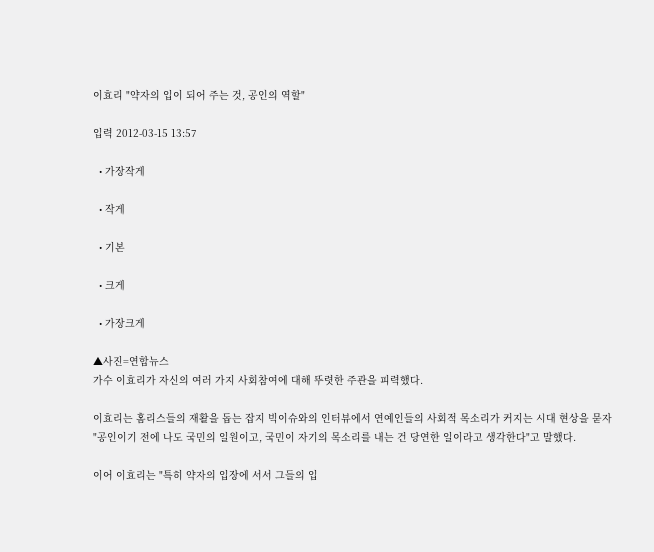이효리 "약자의 입이 되어 주는 것, 공인의 역할"

입력 2012-03-15 13:57

  • 가장작게

  • 작게

  • 기본

  • 크게

  • 가장크게

▲사진=연합뉴스
가수 이효리가 자신의 여러 가지 사회참여에 대해 뚜렷한 주관을 피력했다.

이효리는 홈리스들의 재활을 돕는 잡지 빅이슈와의 인터뷰에서 연예인들의 사회적 목소리가 커지는 시대 현상을 묻자 "공인이기 전에 나도 국민의 일원이고, 국민이 자기의 목소리를 내는 건 당연한 일이라고 생각한다"고 말했다.

이어 이효리는 "특히 약자의 입장에 서서 그들의 입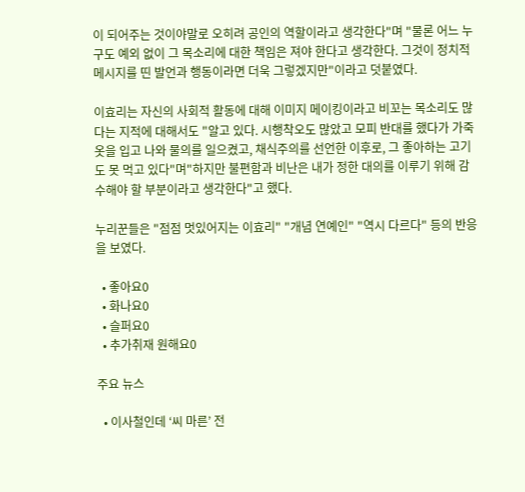이 되어주는 것이야말로 오히려 공인의 역할이라고 생각한다"며 "물론 어느 누구도 예외 없이 그 목소리에 대한 책임은 져야 한다고 생각한다. 그것이 정치적 메시지를 띤 발언과 행동이라면 더욱 그렇겠지만"이라고 덧붙였다.

이효리는 자신의 사회적 활동에 대해 이미지 메이킹이라고 비꼬는 목소리도 많다는 지적에 대해서도 "알고 있다. 시행착오도 많았고 모피 반대를 했다가 가죽옷을 입고 나와 물의를 일으켰고, 채식주의를 선언한 이후로, 그 좋아하는 고기도 못 먹고 있다"며"하지만 불편함과 비난은 내가 정한 대의를 이루기 위해 감수해야 할 부분이라고 생각한다"고 했다.

누리꾼들은 "점점 멋있어지는 이효리" "개념 연예인" "역시 다르다" 등의 반응을 보였다.

  • 좋아요0
  • 화나요0
  • 슬퍼요0
  • 추가취재 원해요0

주요 뉴스

  • 이사철인데 ‘씨 마른’ 전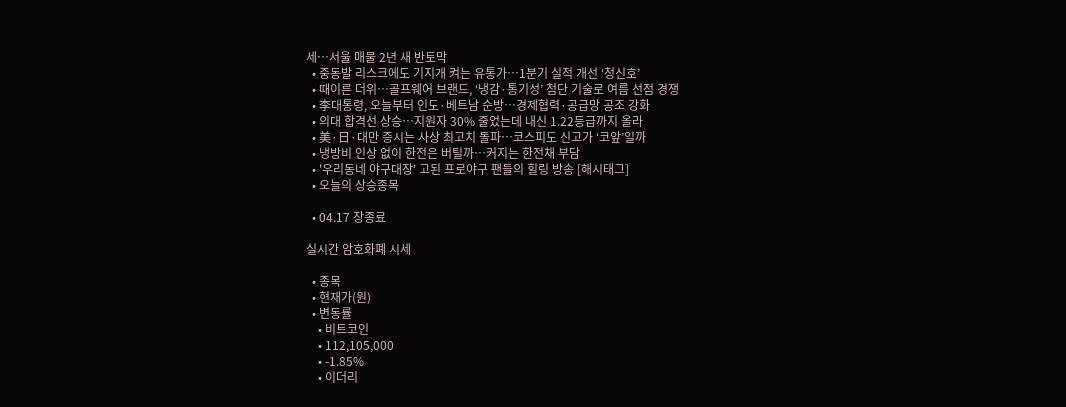세…서울 매물 2년 새 반토막
  • 중동발 리스크에도 기지개 켜는 유통가…1분기 실적 개선 ‘청신호’
  • 때이른 더위…골프웨어 브랜드, ‘냉감·통기성’ 첨단 기술로 여름 선점 경쟁
  • 李대통령, 오늘부터 인도·베트남 순방…경제협력·공급망 공조 강화
  • 의대 합격선 상승…지원자 30% 줄었는데 내신 1.22등급까지 올라
  • 美·日·대만 증시는 사상 최고치 돌파⋯코스피도 신고가 ‘코앞’일까
  • 냉방비 인상 없이 한전은 버틸까⋯커지는 한전채 부담
  • '우리동네 야구대장' 고된 프로야구 팬들의 힐링 방송 [해시태그]
  • 오늘의 상승종목

  • 04.17 장종료

실시간 암호화폐 시세

  • 종목
  • 현재가(원)
  • 변동률
    • 비트코인
    • 112,105,000
    • -1.85%
    • 이더리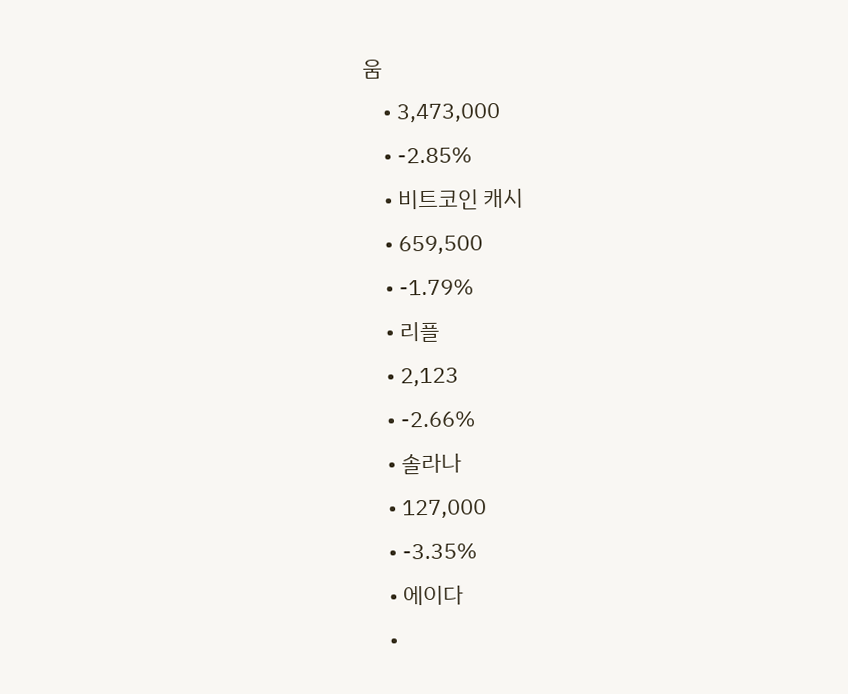움
    • 3,473,000
    • -2.85%
    • 비트코인 캐시
    • 659,500
    • -1.79%
    • 리플
    • 2,123
    • -2.66%
    • 솔라나
    • 127,000
    • -3.35%
    • 에이다
    •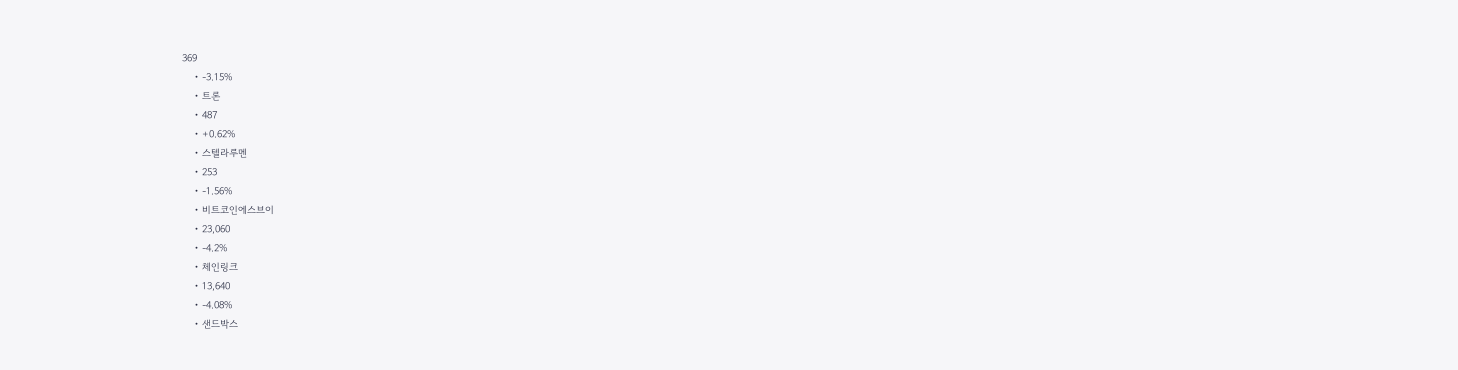369
    • -3.15%
    • 트론
    • 487
    • +0.62%
    • 스텔라루멘
    • 253
    • -1.56%
    • 비트코인에스브이
    • 23,060
    • -4.2%
    • 체인링크
    • 13,640
    • -4.08%
    • 샌드박스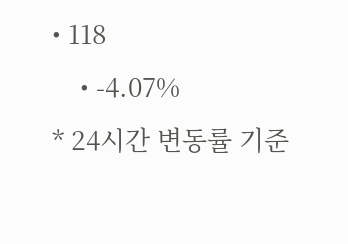• 118
    • -4.07%
* 24시간 변동률 기준